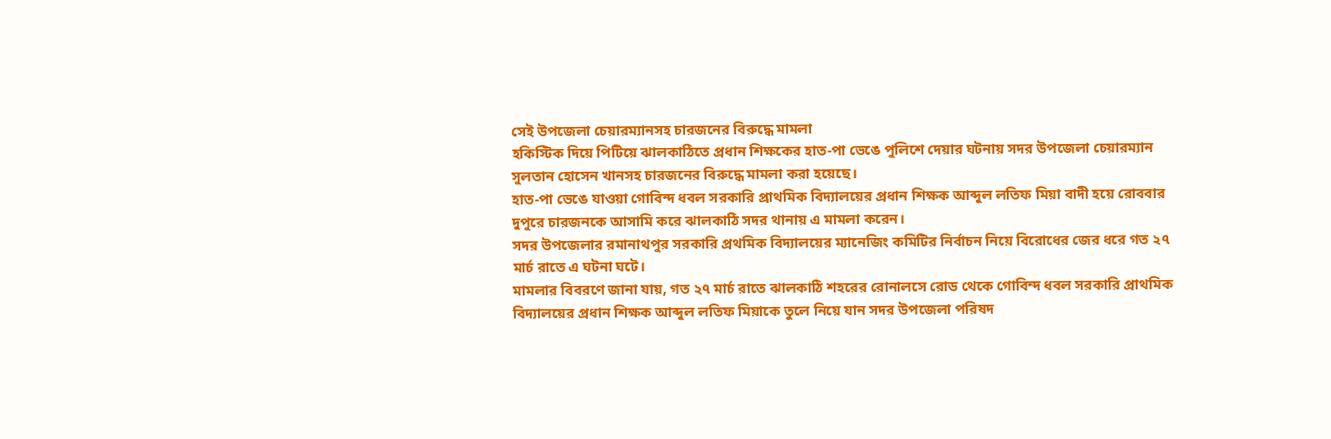সেই উপজেলা চেয়ারম্যানসহ চারজনের বিরুদ্ধে মামলা
হকিস্টিক দিয়ে পিটিয়ে ঝালকাঠিতে প্রধান শিক্ষকের হাত-পা ভেঙে পুলিশে দেয়ার ঘটনায় সদর উপজেলা চেয়ারম্যান সুলতান হোসেন খানসহ চারজনের বিরুদ্ধে মামলা করা হয়েছে।
হাত-পা ভেঙে যাওয়া গোবিন্দ ধবল সরকারি প্রাথমিক বিদ্যালয়ের প্রধান শিক্ষক আব্দুল লতিফ মিয়া বাদী হয়ে রোববার দুপুরে চারজনকে আসামি করে ঝালকাঠি সদর থানায় এ মামলা করেন।
সদর উপজেলার রমানাথপুর সরকারি প্রথমিক বিদ্যালয়ের ম্যানেজিং কমিটির নির্বাচন নিয়ে বিরোধের জের ধরে গত ২৭ মার্চ রাতে এ ঘটনা ঘটে।
মামলার বিবরণে জানা যায়, গত ২৭ মার্চ রাতে ঝালকাঠি শহরের রোনালসে রোড থেকে গোবিন্দ ধবল সরকারি প্রাথমিক বিদ্যালয়ের প্রধান শিক্ষক আব্দুল লতিফ মিয়াকে তুলে নিয়ে যান সদর উপজেলা পরিষদ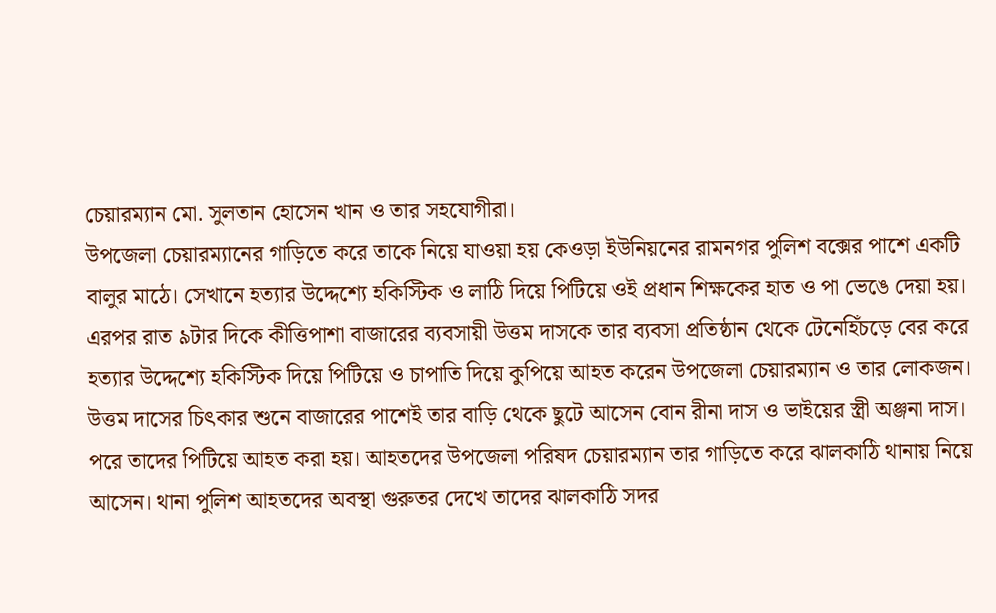চেয়ারম্যান মো. সুলতান হোসেন খান ও তার সহযোগীরা।
উপজেলা চেয়ারম্যানের গাড়িতে করে তাকে নিয়ে যাওয়া হয় কেওড়া ইউনিয়নের রামনগর পুলিশ বক্সের পাশে একটি বালুর মাঠে। সেখানে হত্যার উদ্দেশ্যে হকিস্টিক ও লাঠি দিয়ে পিটিয়ে ওই প্রধান শিক্ষকের হাত ও পা ভেঙে দেয়া হয়।
এরপর রাত ৯টার দিকে কীত্তিপাশা বাজারের ব্যবসায়ী উত্তম দাসকে তার ব্যবসা প্রতিষ্ঠান থেকে টেনেহিঁচড়ে বের করে হত্যার উদ্দেশ্যে হকিস্টিক দিয়ে পিটিয়ে ও চাপাতি দিয়ে কুপিয়ে আহত করেন উপজেলা চেয়ারম্যান ও তার লোকজন।
উত্তম দাসের চিৎকার শুনে বাজারের পাশেই তার বাড়ি থেকে ছুটে আসেন বোন রীনা দাস ও ভাইয়ের স্ত্রী অঞ্জনা দাস। পরে তাদের পিটিয়ে আহত করা হয়। আহতদের উপজেলা পরিষদ চেয়ারম্যান তার গাড়িতে করে ঝালকাঠি থানায় নিয়ে আসেন। থানা পুলিশ আহতদের অবস্থা গুরুতর দেখে তাদের ঝালকাঠি সদর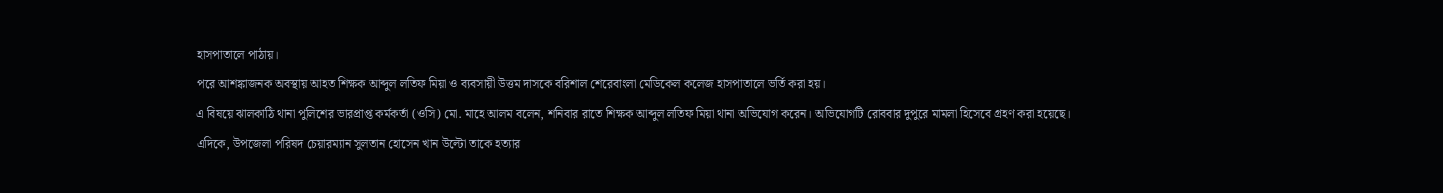হাসপাতালে পাঠায়।
পরে আশঙ্কাজনক অবস্থায় আহত শিক্ষক আব্দুল লতিফ মিয়া ও ব্যবসায়ী উত্তম দাসকে বরিশাল শেরেবাংলা মেডিকেল কলেজ হাসপাতালে ভর্তি করা হয়।
এ বিষয়ে ঝালকাঠি থানা পুলিশের ভারপ্রাপ্ত কর্মকর্তা (ওসি) মো. মাহে আলম বলেন, শনিবার রাতে শিক্ষক আব্দুল লতিফ মিয়া থানা অভিযোগ করেন। অভিযোগটি রোববার দুপুরে মামলা হিসেবে গ্রহণ করা হয়েছে।
এদিকে, উপজেলা পরিষদ চেয়ারম্যান সুলতান হোসেন খান উল্টো তাকে হত্যার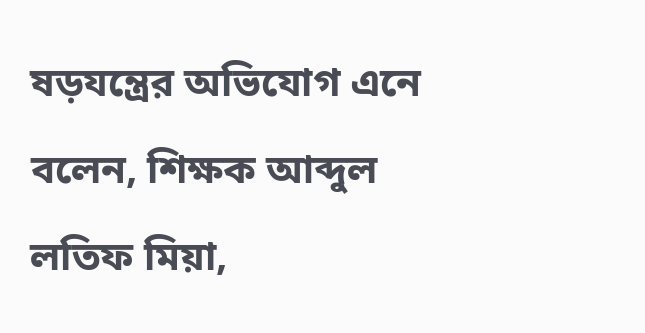ষড়যন্ত্রের অভিযোগ এনে বলেন, শিক্ষক আব্দুল লতিফ মিয়া,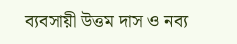ব্যবসায়ী উত্তম দাস ও নব্য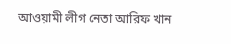আওয়ামী লীগ নেতা আরিফ খান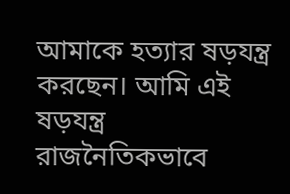আমাকে হত্যার ষড়যন্ত্র করছেন। আমি এই ষড়যন্ত্র রাজনৈতিকভাবে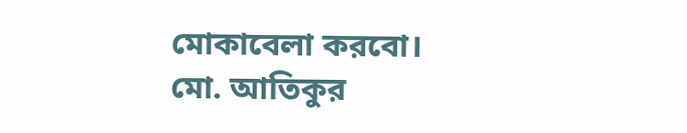মোকাবেলা করবো।
মো. আতিকুর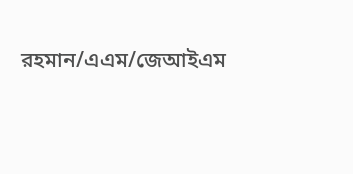রহমান/এএম/জেআইএম